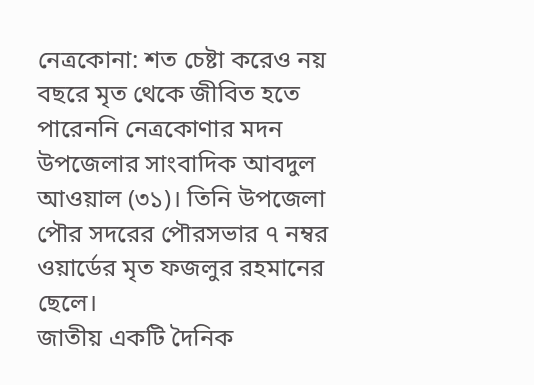নেত্রকোনা: শত চেষ্টা করেও নয় বছরে মৃত থেকে জীবিত হতে পারেননি নেত্রকোণার মদন উপজেলার সাংবাদিক আবদুল আওয়াল (৩১)। তিনি উপজেলা পৌর সদরের পৌরসভার ৭ নম্বর ওয়ার্ডের মৃত ফজলুর রহমানের ছেলে।
জাতীয় একটি দৈনিক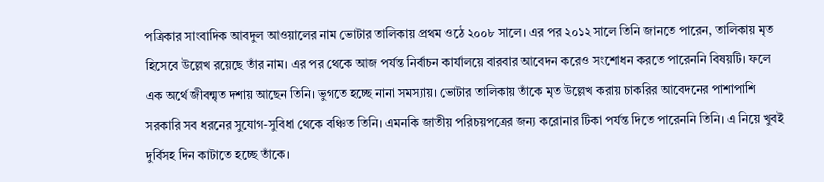পত্রিকার সাংবাদিক আবদুল আওয়ালের নাম ভোটার তালিকায় প্রথম ওঠে ২০০৮ সালে। এর পর ২০১২ সালে তিনি জানতে পারেন, তালিকায় মৃত হিসেবে উল্লেখ রয়েছে তাঁর নাম। এর পর থেকে আজ পর্যন্ত নির্বাচন কার্যালয়ে বারবার আবেদন করেও সংশোধন করতে পারেননি বিষয়টি। ফলে এক অর্থে জীবন্মৃত দশায় আছেন তিনি। ভুগতে হচ্ছে নানা সমস্যায়। ভোটার তালিকায় তাঁকে মৃত উল্লেখ করায় চাকরির আবেদনের পাশাপাশি সরকারি সব ধরনের সুযোগ-সুবিধা থেকে বঞ্চিত তিনি। এমনকি জাতীয় পরিচয়পত্রের জন্য করোনার টিকা পর্যন্ত দিতে পারেননি তিনি। এ নিয়ে খুবই দুর্বিসহ দিন কাটাতে হচ্ছে তাঁকে।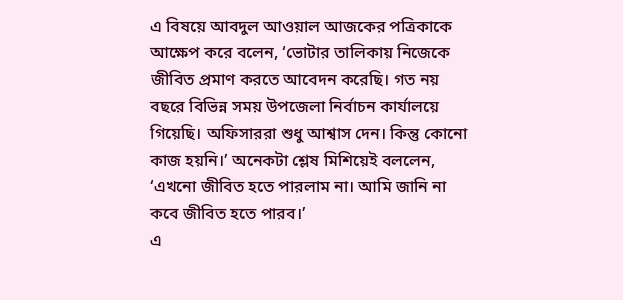এ বিষয়ে আবদুল আওয়াল আজকের পত্রিকাকে আক্ষেপ করে বলেন, ‘ভোটার তালিকায় নিজেকে জীবিত প্রমাণ করতে আবেদন করেছি। গত নয় বছরে বিভিন্ন সময় উপজেলা নির্বাচন কার্যালয়ে গিয়েছি। অফিসাররা শুধু আশ্বাস দেন। কিন্তু কোনো কাজ হয়নি।’ অনেকটা শ্লেষ মিশিয়েই বললেন, ‘এখনো জীবিত হতে পারলাম না। আমি জানি না কবে জীবিত হতে পারব।’
এ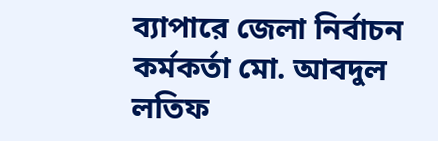ব্যাপারে জেলা নির্বাচন কর্মকর্তা মো. আবদুল লতিফ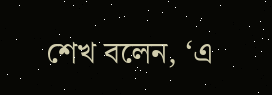শেখ বলেন, ‘এ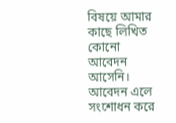বিষয়ে আমার কাছে লিখিত কোনো আবেদন আসেনি। আবেদন এলে সংশোধন করে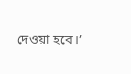দেওয়া হবে।’